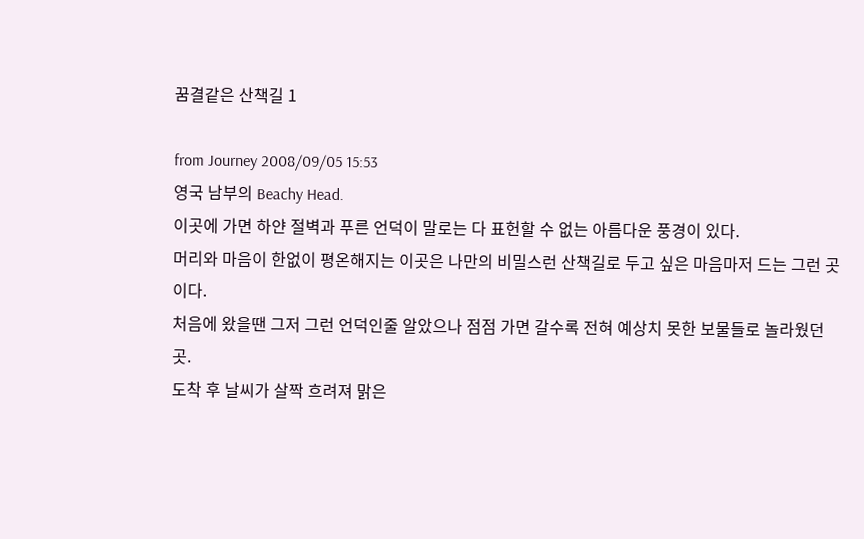꿈결같은 산책길 1

from Journey 2008/09/05 15:53
영국 남부의 Beachy Head.
이곳에 가면 하얀 절벽과 푸른 언덕이 말로는 다 표헌할 수 없는 아름다운 풍경이 있다.
머리와 마음이 한없이 평온해지는 이곳은 나만의 비밀스런 산책길로 두고 싶은 마음마저 드는 그런 곳이다.
처음에 왔을땐 그저 그런 언덕인줄 알았으나 점점 가면 갈수록 전혀 예상치 못한 보물들로 놀라웠던 곳.
도착 후 날씨가 살짝 흐려져 맑은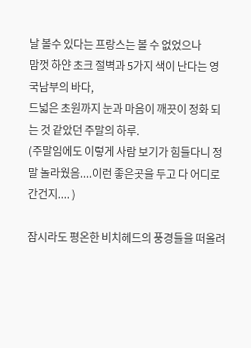날 볼수 있다는 프랑스는 볼 수 없었으나
맘껏 하얀 초크 절벽과 5가지 색이 난다는 영국남부의 바다,
드넓은 초원까지 눈과 마음이 깨끗이 정화 되는 것 같았던 주말의 하루.
(주말임에도 이렇게 사람 보기가 힘들다니 정말 놀라웠음....이런 좋은곳을 두고 다 어디로 간건지.... )

잠시라도 평온한 비치헤드의 풍경들을 떠올려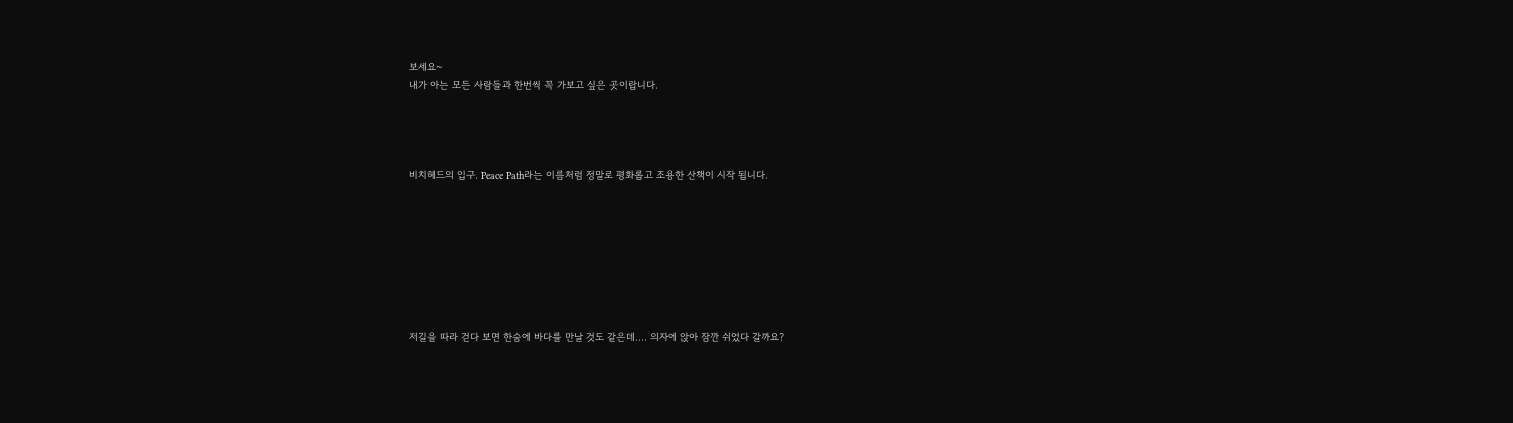보세요~
내가 아는 모든 사람들과 한번씩 꼭 가보고 싶은 곳이랍니다.




비치헤드의 입구. Peace Path라는 이름처럼 정말로 평화롭고 조용한 산책이 시작 됩니다.








저길을 따라 걷다 보면 한숨에 바다를 만날 것도 같은데.... 의자에 앉아 잠깐 쉬었다 갈까요?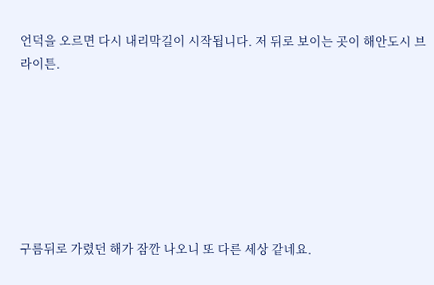언덕을 오르면 다시 내리막길이 시작됩니다. 저 뒤로 보이는 곳이 해안도시 브라이튼.







구름뒤로 가렸던 해가 잠깐 나오니 또 다른 세상 같네요.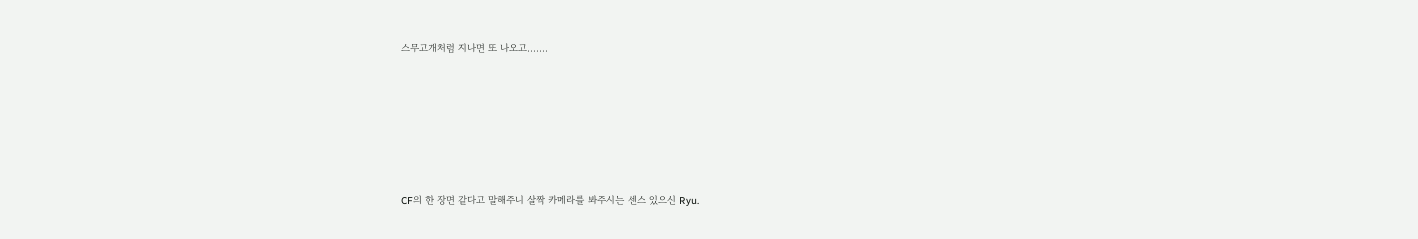스무고개처럼 지나면 또 나오고.......







CF의 한 장면 같다고 말해주니 살짝 카메라를 봐주시는 센스 있으신 Ryu.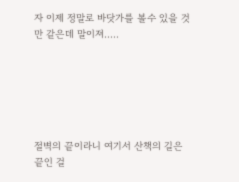자 이제 정말로 바닷가를 볼수 있을 것만 같은데 말이져.....






절벽의 끝이라니 여기서 산책의 길은 끝인 걸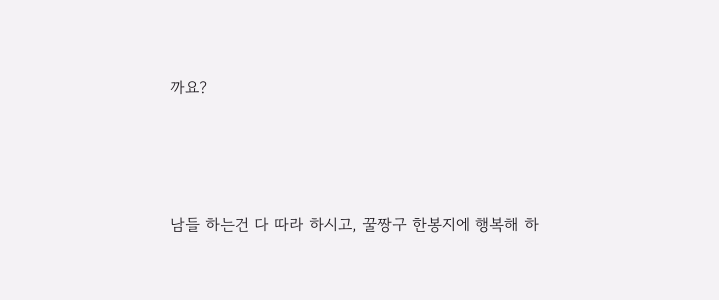까요?






남들 하는건 다 따라 하시고, 꿀짱구 한봉지에 행복해 하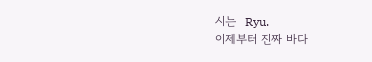시는  Ryu.
이제부터 진짜 바다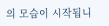의 모습이 시작됩니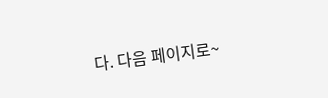다. 다음 페이지로~